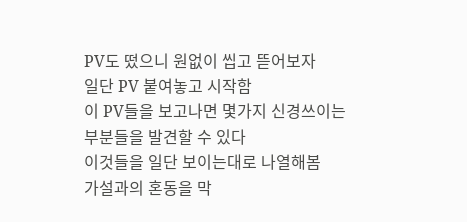PV도 떴으니 원없이 씹고 뜯어보자
일단 PV 붙여놓고 시작함
이 PV들을 보고나면 몇가지 신경쓰이는 부분들을 발견할 수 있다
이것들을 일단 보이는대로 나열해봄
가설과의 혼동을 막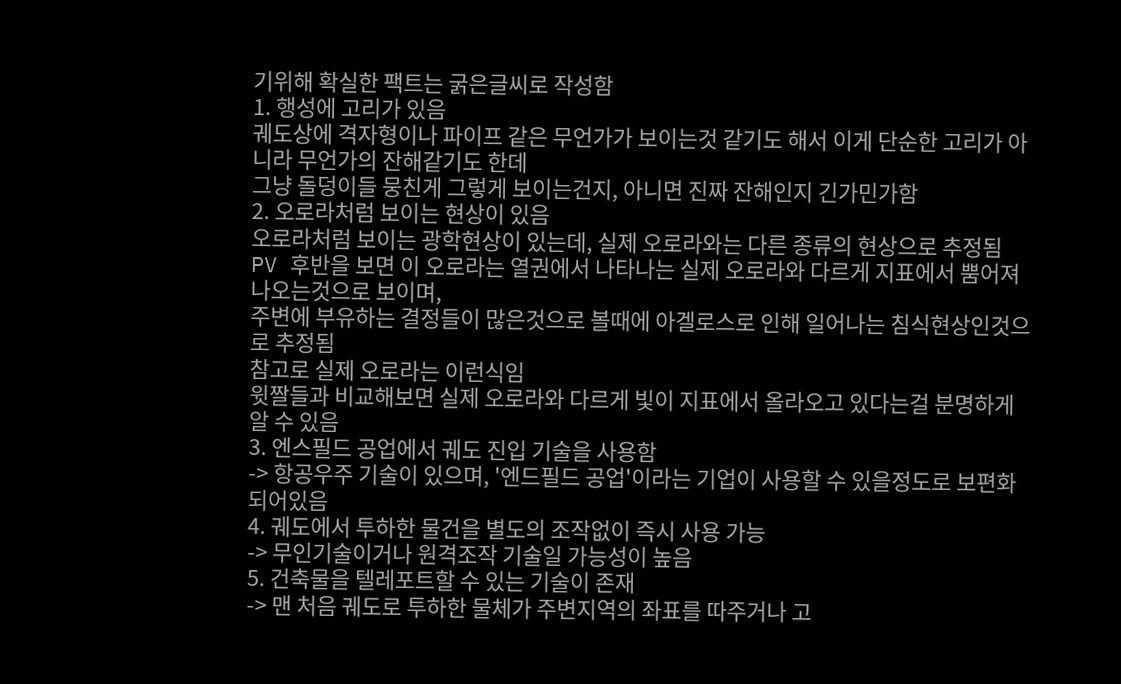기위해 확실한 팩트는 굵은글씨로 작성함
1. 행성에 고리가 있음
궤도상에 격자형이나 파이프 같은 무언가가 보이는것 같기도 해서 이게 단순한 고리가 아니라 무언가의 잔해같기도 한데
그냥 돌덩이들 뭉친게 그렇게 보이는건지, 아니면 진짜 잔해인지 긴가민가함
2. 오로라처럼 보이는 현상이 있음
오로라처럼 보이는 광학현상이 있는데, 실제 오로라와는 다른 종류의 현상으로 추정됨
PV 후반을 보면 이 오로라는 열권에서 나타나는 실제 오로라와 다르게 지표에서 뿜어져나오는것으로 보이며,
주변에 부유하는 결정들이 많은것으로 볼때에 아겔로스로 인해 일어나는 침식현상인것으로 추정됨
참고로 실제 오로라는 이런식임
윗짤들과 비교해보면 실제 오로라와 다르게 빛이 지표에서 올라오고 있다는걸 분명하게 알 수 있음
3. 엔스필드 공업에서 궤도 진입 기술을 사용함
-> 항공우주 기술이 있으며, '엔드필드 공업'이라는 기업이 사용할 수 있을정도로 보편화되어있음
4. 궤도에서 투하한 물건을 별도의 조작없이 즉시 사용 가능
-> 무인기술이거나 원격조작 기술일 가능성이 높음
5. 건축물을 텔레포트할 수 있는 기술이 존재
-> 맨 처음 궤도로 투하한 물체가 주변지역의 좌표를 따주거나 고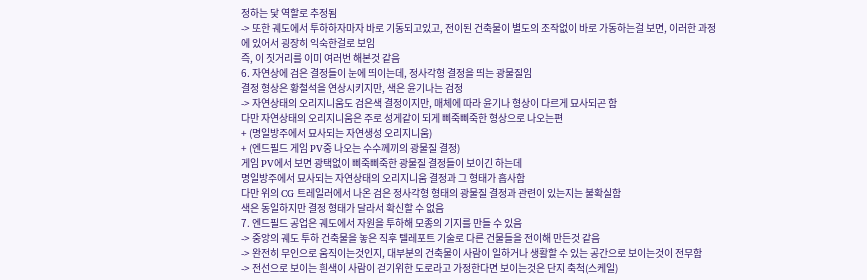정하는 닻 역할로 추정됨
-> 또한 궤도에서 투하하자마자 바로 기동되고있고, 전이된 건축물이 별도의 조작없이 바로 가동하는걸 보면, 이러한 과정에 있어서 굉장히 익숙한걸로 보임
즉, 이 짓거리를 이미 여러번 해본것 같음
6. 자연상에 검은 결정들이 눈에 띄이는데, 정사각형 결정을 띄는 광물질임
결정 형상은 황철석을 연상시키지만, 색은 윤기나는 검정
-> 자연상태의 오리지니움도 검은색 결정이지만, 매체에 따라 윤기나 형상이 다르게 묘사되곤 함
다만 자연상태의 오리지니움은 주로 성게같이 되게 삐죽삐죽한 형상으로 나오는편
+ (명일방주에서 묘사되는 자연생성 오리지니움)
+ (엔드필드 게임 PV중 나오는 수수께끼의 광물질 결정)
게임 PV에서 보면 광택없이 삐죽삐죽한 광물질 결정들이 보이긴 하는데
명일방주에서 묘사되는 자연상태의 오리지니움 결정과 그 형태가 흡사함
다만 위의 CG 트레일러에서 나온 검은 정사각형 형태의 광물질 결정과 관련이 있는지는 불확실함
색은 동일하지만 결정 형태가 달라서 확신할 수 없음
7. 엔드필드 공업은 궤도에서 자원을 투하해 모종의 기지를 만들 수 있음
-> 중앙의 궤도 투하 건축물을 놓은 직후 텔레포트 기술로 다른 건물들을 전이해 만든것 같음
-> 완전히 무인으로 움직이는것인지, 대부분의 건축물이 사람이 일하거나 생활할 수 있는 공간으로 보이는것이 전무함
-> 전선으로 보이는 흰색이 사람이 걷기위한 도로라고 가정한다면 보이는것은 단지 축척(스케일)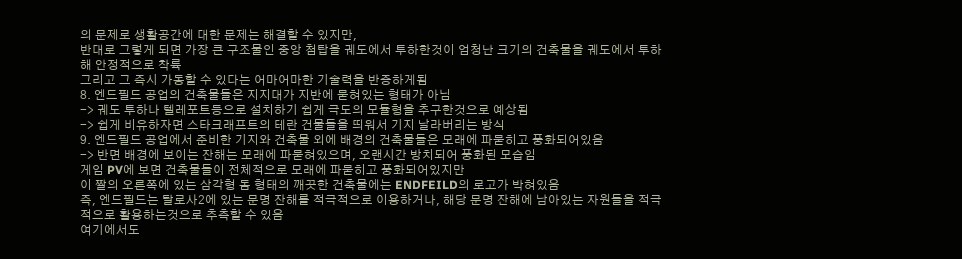의 문제로 생활공간에 대한 문제는 해결할 수 있지만,
반대로 그렇게 되면 가장 큰 구조물인 중앙 첨탑을 궤도에서 투하한것이 엄청난 크기의 건축물을 궤도에서 투하해 안정적으로 착륙
그리고 그 즉시 가동할 수 있다는 어마어마한 기술력을 반증하게됨
8. 엔드필드 공업의 건축물들은 지지대가 지반에 묻혀있는 형태가 아님
-> 궤도 투하나 텔레포트등으로 설치하기 쉽게 극도의 모듈형을 추구한것으로 예상됨
-> 쉽게 비유하자면 스타크래프트의 테란 건물들을 띄워서 기지 날라버리는 방식
9. 엔드필드 공업에서 준비한 기지와 건축물 외에 배경의 건축물들은 모래에 파묻히고 풍화되어있음
-> 반면 배경에 보이는 잔해는 모래에 파묻혀있으며, 오랜시간 방치되어 풍화된 모습임
게임 PV에 보면 건축물들이 전체적으로 모래에 파묻히고 풍화되어있지만
이 짤의 오른쪽에 있는 삼각형 돔 형태의 깨끗한 건축물에는 ENDFEILD의 로고가 박혀있음
즉, 엔드필드는 탈로사2에 있는 문명 잔해를 적극적으로 이용하거나, 해당 문명 잔해에 남아있는 자원들을 적극적으로 활용하는것으로 추측할 수 있음
여기에서도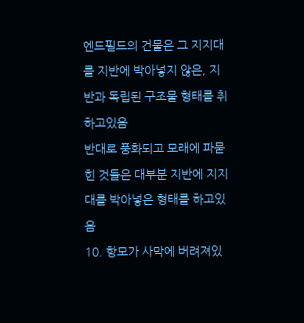엔드필드의 건물은 그 지지대를 지반에 박아넣지 않은, 지반과 독립된 구조물 형태를 취하고있음
반대로 풍화되고 모래에 파묻힌 것들은 대부분 지반에 지지대를 박아넣은 형태를 하고있음
10. 항모가 사막에 버려져있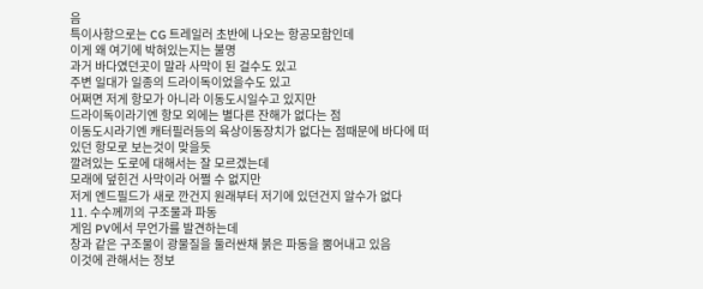음
특이사항으로는 CG 트레일러 초반에 나오는 항공모함인데
이게 왜 여기에 박혀있는지는 불명
과거 바다였던곳이 말라 사막이 된 걸수도 있고
주변 일대가 일종의 드라이독이었을수도 있고
어쩌면 저게 항모가 아니라 이동도시일수고 있지만
드라이독이라기엔 항모 외에는 별다른 잔해가 없다는 점
이동도시라기엔 캐터필러등의 육상이동장치가 없다는 점때문에 바다에 떠있던 항모로 보는것이 맞을듯
깔려있는 도로에 대해서는 잘 모르겠는데
모래에 덮힌건 사막이라 어쩔 수 없지만
저게 엔드필드가 새로 깐건지 원래부터 저기에 있던건지 알수가 없다
11. 수수께끼의 구조물과 파동
게임 PV에서 무언가를 발견하는데
창과 같은 구조물이 광물질을 둘러싼채 붉은 파동을 뿜어내고 있음
이것에 관해서는 정보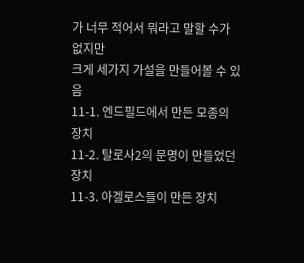가 너무 적어서 뭐라고 말할 수가 없지만
크게 세가지 가설을 만들어볼 수 있음
11-1. 엔드필드에서 만든 모종의 장치
11-2. 탈로사2의 문명이 만들었던 장치
11-3. 아겔로스들이 만든 장치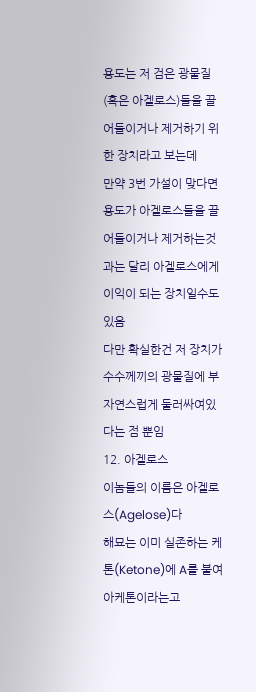용도는 저 검은 광물질(혹은 아겔로스)들을 끌어들이거나 제거하기 위한 장치라고 보는데
만약 3번 가설이 맞다면 용도가 아겔로스들을 끌어들이거나 제거하는것과는 달리 아겔로스에게 이익이 되는 장치일수도 있음
다만 확실한건 저 장치가 수수께끼의 광물질에 부자연스럽게 둘러싸여있다는 점 뿐임
12. 아겔로스
이놈들의 이름은 아겔로스(Agelose)다
해묘는 이미 실존하는 케톤(Ketone)에 A를 붙여 아케톤이라는고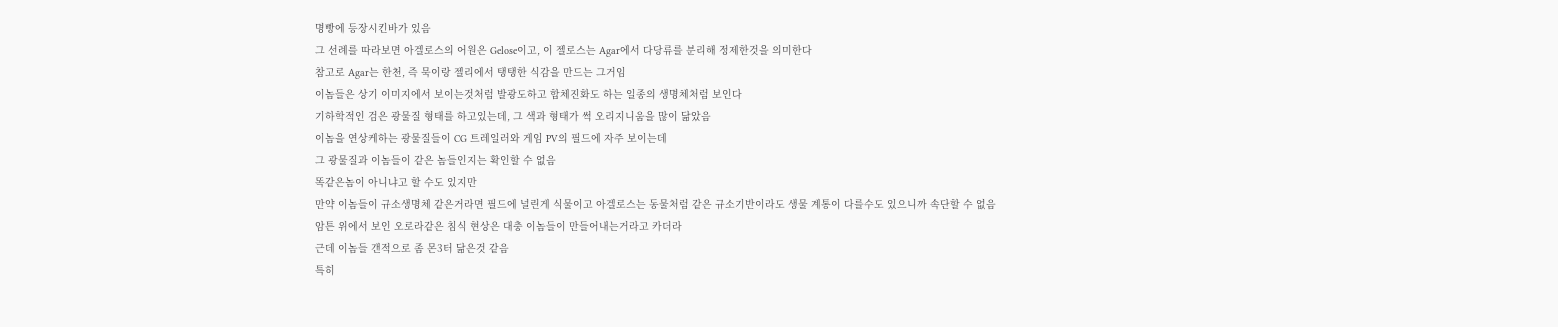명빵에 등장시킨바가 있음
그 선례를 따라보면 아겔로스의 어원은 Gelose이고, 이 젤로스는 Agar에서 다당류를 분리해 정제한것을 의미한다
참고로 Agar는 한천, 즉 묵이랑 젤리에서 탱탱한 식감을 만드는 그거임
이놈들은 상기 이미지에서 보이는것처럼 발광도하고 합체진화도 하는 일종의 생명체처럼 보인다
기하학적인 검은 광물질 형태를 하고있는데, 그 색과 형태가 썩 오리지니움을 많이 닮았음
이놈을 연상케하는 광물질들이 CG 트레일러와 게임 PV의 필드에 자주 보이는데
그 광물질과 이놈들이 같은 놈들인지는 확인할 수 없음
똑같은놈이 아니냐고 할 수도 있지만
만약 이놈들이 규소생명체 같은거라면 필드에 널린게 식물이고 아겔로스는 동물처럼 같은 규소기반이라도 생물 계통이 다를수도 있으니까 속단할 수 없음
암튼 위에서 보인 오로라같은 침식 현상은 대충 이놈들이 만들어내는거라고 카더라
근데 이놈들 갠적으로 좀 몬3터 닮은것 같음
특히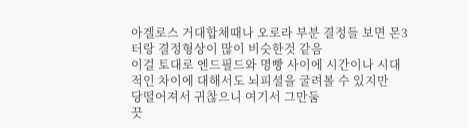아겔로스 거대합체때나 오로라 부분 결정들 보면 몬3터랑 결정형상이 많이 비슷한것 같음
이걸 토대로 엔드필드와 명빵 사이에 시간이나 시대적인 차이에 대해서도 뇌피셜을 굴려볼 수 있지만
당떨어져서 귀찮으니 여기서 그만둠
끗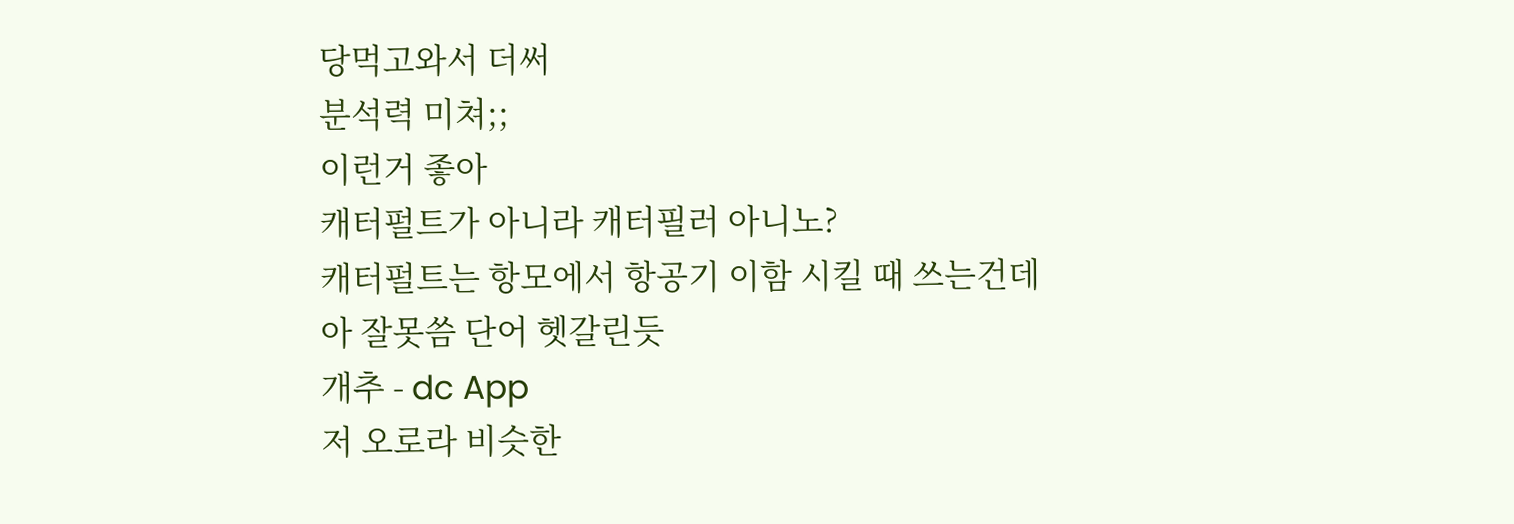당먹고와서 더써
분석력 미쳐;;
이런거 좋아
캐터펄트가 아니라 캐터필러 아니노?
캐터펄트는 항모에서 항공기 이함 시킬 때 쓰는건데
아 잘못씀 단어 헷갈린듯
개추 - dc App
저 오로라 비슷한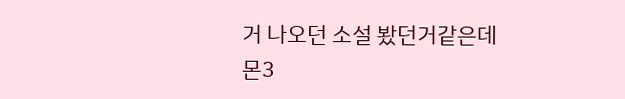거 나오던 소설 봤던거같은데
몬3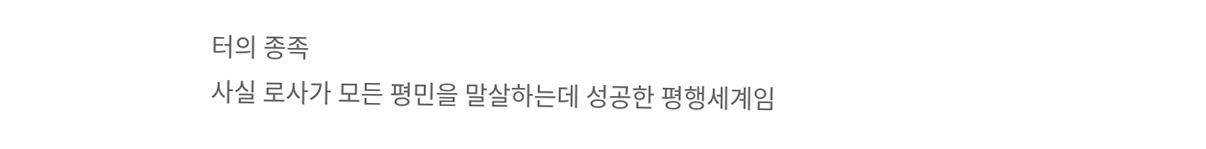터의 종족
사실 로사가 모든 평민을 말살하는데 성공한 평행세계임